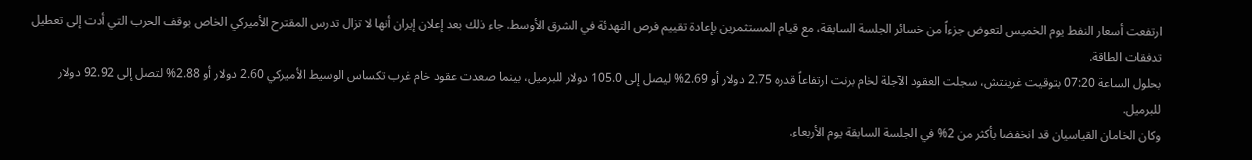ارتفعت أسعار النفط يوم الخميس لتعوض جزءاً من خسائر الجلسة السابقة، مع قيام المستثمرين بإعادة تقييم فرص التهدئة في الشرق الأوسط. جاء ذلك بعد إعلان إيران أنها لا تزال تدرس المقترح الأميركي الخاص بوقف الحرب التي أدت إلى تعطيل تدفقات الطاقة.
بحلول الساعة 07:20 بتوقيت غرينتش، سجلت العقود الآجلة لخام برنت ارتفاعاً قدره 2.75 دولار أو 2.69% ليصل إلى 105.0 دولار للبرميل، بينما صعدت عقود خام غرب تكساس الوسيط الأميركي 2.60 دولار أو 2.88% لتصل إلى 92.92 دولار للبرميل.
وكان الخامان القياسيان قد انخفضا بأكثر من 2% في الجلسة السابقة يوم الأربعاء.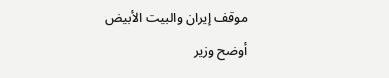موقف إيران والبيت الأبيض
أوضح وزير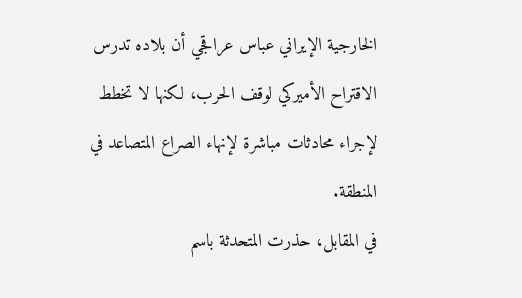الخارجية الإيراني عباس عراقجي أن بلاده تدرس الاقتراح الأميركي لوقف الحرب، لكنها لا تخطط لإجراء محادثات مباشرة لإنهاء الصراع المتصاعد في المنطقة.
في المقابل، حذرت المتحدثة باسم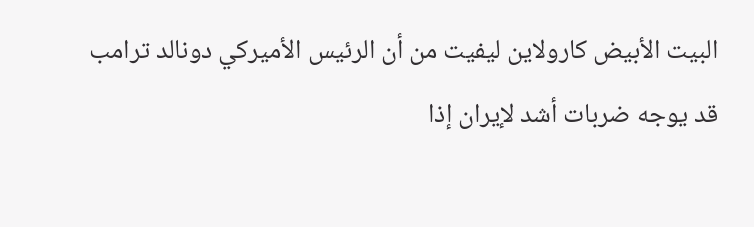البيت الأبيض كارولاين ليفيت من أن الرئيس الأميركي دونالد ترامب قد يوجه ضربات أشد لإيران إذا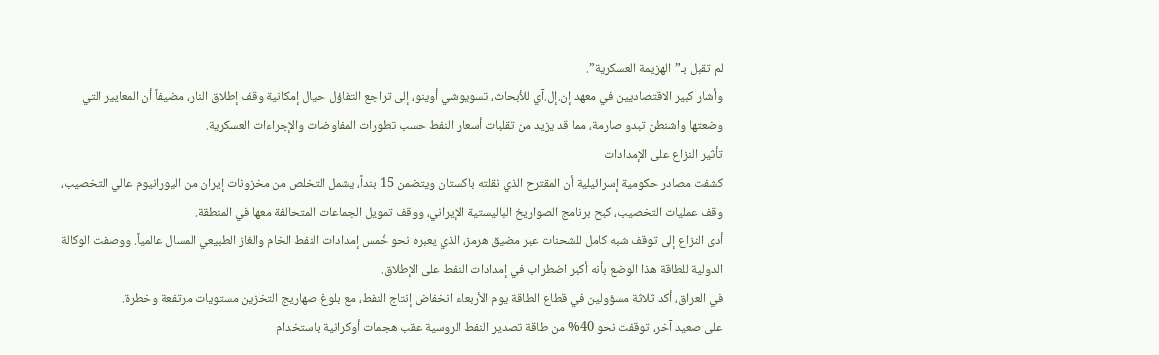لم تقبل بـ”الهزيمة العسكرية”.
وأشار كبير الاقتصاديين في معهد إن.إل.آي للأبحاث، تسويوشي أوينو، إلى تراجع التفاؤل حيال إمكانية وقف إطلاق النار، مضيفاً أن المعايير التي وضعتها واشنطن تبدو صارمة، مما قد يزيد من تقلبات أسعار النفط حسب تطورات المفاوضات والإجراءات العسكرية.
تأثير النزاع على الإمدادات
كشفت مصادر حكومية إسرائيلية أن المقترح الذي نقلته باكستان ويتضمن 15 بنداً، يشمل التخلص من مخزونات إيران من اليورانيوم عالي التخصيب، وقف عمليات التخصيب، كبح برنامج الصواريخ الباليستية الإيراني، ووقف تمويل الجماعات المتحالفة معها في المنطقة.
أدى النزاع إلى توقف شبه كامل للشحنات عبر مضيق هرمز، الذي يعبره نحو خُمس إمدادات النفط الخام والغاز الطبيعي المسال عالمياً. ووصفت الوكالة الدولية للطاقة هذا الوضع بأنه أكبر اضطراب في إمدادات النفط على الإطلاق.
في العراق، أكد ثلاثة مسؤولين في قطاع الطاقة يوم الأربعاء انخفاض إنتاج النفط، مع بلوغ صهاريج التخزين مستويات مرتفعة وخطرة.
على صعيد آخر، توقفت نحو 40% من طاقة تصدير النفط الروسية عقب هجمات أوكرانية باستخدام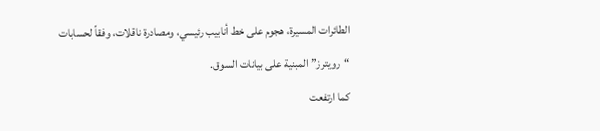الطائرات المسيرة، هجوم على خط أنابيب رئيسي، ومصادرة ناقلات، وفقاً لحسابات “رويترز” المبنية على بيانات السوق.
كما ارتفعت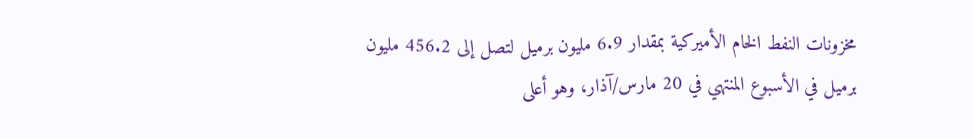مخزونات النفط الخام الأميركية بمقدار 6.9 مليون برميل لتصل إلى 456.2 مليون برميل في الأسبوع المنتهي في 20 مارس/آذار، وهو أعلى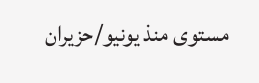مستوى منذ يونيو/حزيران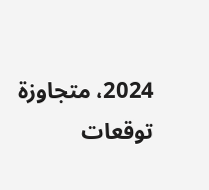2024، متجاوزة توقعات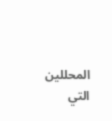المحللين التي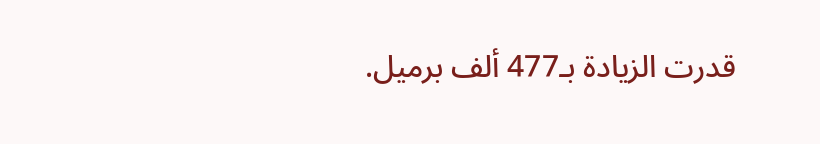قدرت الزيادة بـ477 ألف برميل.